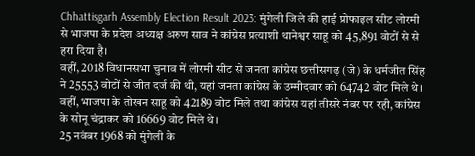Chhattisgarh Assembly Election Result 2023: मुंगेली जिले की हाई प्रोफाइल सीट लोरमी से भाजपा के प्रदेश अध्यक्ष अरुण साव ने कांग्रेस प्रत्याशी थानेश्वर साहू को 45,891 वोटों से से हरा दिया है।
वहीं, 2018 विधानसभा चुनाव में लोरमी सीट से जनता कांग्रेस छत्तीसगढ़ (जे) के धर्मजीत सिंह ने 25553 वोटों से जीत दर्ज की थी, यहां जनता कांग्रेस के उम्मीदवार को 64742 वोट मिले थे। वहीं, भाजपा के तोखन साहू को 42189 वोट मिले तथा कांग्रेस यहां तीसरे नंबर पर रही, कांग्रेस के सोनू चंद्राकर को 16669 वोट मिले थे।
25 नवंबर 1968 को मुंगेली के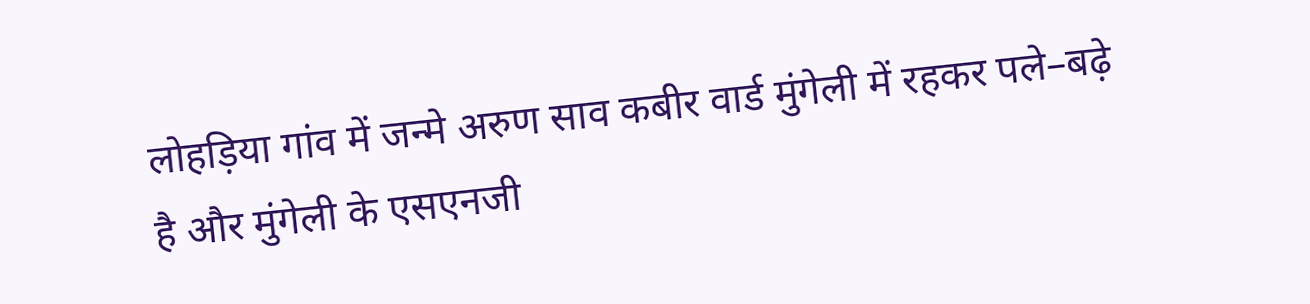लोहड़िया गांव में जन्मे अरुण साव कबीर वार्ड मुंगेली में रहकर पले–बढ़े है और मुंगेली के एसएनजी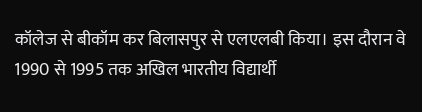कॉलेज से बीकॉम कर बिलासपुर से एलएलबी किया। इस दौरान वे 1990 से 1995 तक अखिल भारतीय विद्यार्थी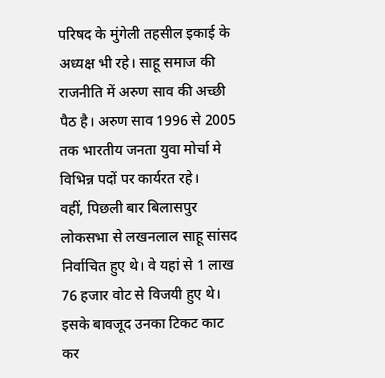परिषद के मुंगेली तहसील इकाई के अध्यक्ष भी रहे। साहू समाज की राजनीति में अरुण साव की अच्छी पैठ है। अरुण साव 1996 से 2005 तक भारतीय जनता युवा मोर्चा मे विभिन्न पदों पर कार्यरत रहे।
वहीं, पिछली बार बिलासपुर लोकसभा से लखनलाल साहू सांसद निर्वाचित हुए थे। वे यहां से 1 लाख 76 हजार वोट से विजयी हुए थे। इसके बावजूद उनका टिकट काट कर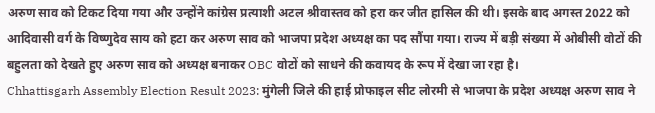अरुण साव को टिकट दिया गया और उन्होंने कांग्रेस प्रत्याशी अटल श्रीवास्तव को हरा कर जीत हासिल की थी। इसके बाद अगस्त 2022 को आदिवासी वर्ग के विष्णुदेव साय को हटा कर अरुण साव को भाजपा प्रदेश अध्यक्ष का पद सौंपा गया। राज्य में बड़ी संख्या में ओबीसी वोटों की बहुलता को देखते हुए अरुण साव को अध्यक्ष बनाकर OBC वोटों को साधने की कवायद के रूप में देखा जा रहा है।
Chhattisgarh Assembly Election Result 2023: मुंगेली जिले की हाई प्रोफाइल सीट लोरमी से भाजपा के प्रदेश अध्यक्ष अरुण साव ने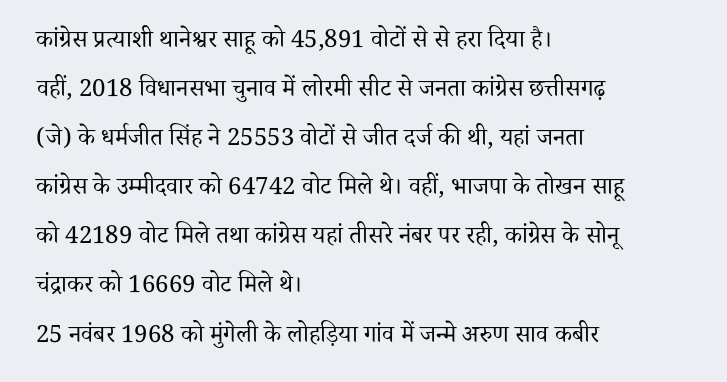कांग्रेस प्रत्याशी थानेश्वर साहू को 45,891 वोटों से से हरा दिया है।
वहीं, 2018 विधानसभा चुनाव में लोरमी सीट से जनता कांग्रेस छत्तीसगढ़ (जे) के धर्मजीत सिंह ने 25553 वोटों से जीत दर्ज की थी, यहां जनता कांग्रेस के उम्मीदवार को 64742 वोट मिले थे। वहीं, भाजपा के तोखन साहू को 42189 वोट मिले तथा कांग्रेस यहां तीसरे नंबर पर रही, कांग्रेस के सोनू चंद्राकर को 16669 वोट मिले थे।
25 नवंबर 1968 को मुंगेली के लोहड़िया गांव में जन्मे अरुण साव कबीर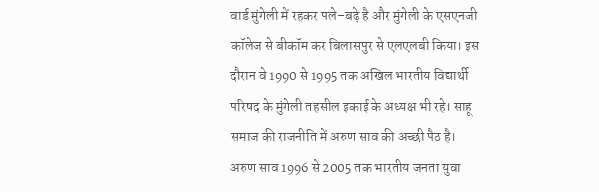वार्ड मुंगेली में रहकर पले–बढ़े है और मुंगेली के एसएनजी कॉलेज से बीकॉम कर बिलासपुर से एलएलबी किया। इस दौरान वे 1990 से 1995 तक अखिल भारतीय विद्यार्थी परिषद के मुंगेली तहसील इकाई के अध्यक्ष भी रहे। साहू समाज की राजनीति में अरुण साव की अच्छी पैठ है। अरुण साव 1996 से 2005 तक भारतीय जनता युवा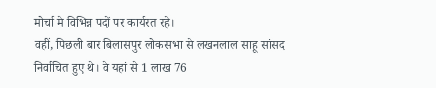मोर्चा मे विभिन्न पदों पर कार्यरत रहे।
वहीं, पिछली बार बिलासपुर लोकसभा से लखनलाल साहू सांसद निर्वाचित हुए थे। वे यहां से 1 लाख 76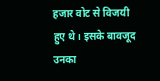हजार वोट से विजयी हुए थे। इसके बावजूद उनका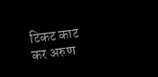टिकट काट कर अरुण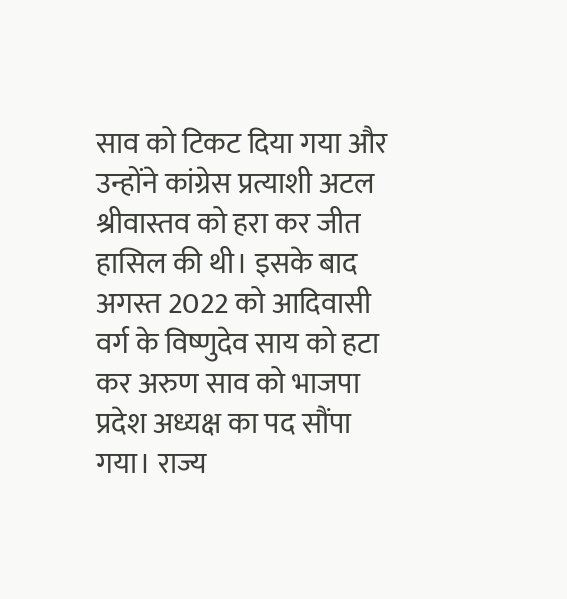साव को टिकट दिया गया और उन्होंने कांग्रेस प्रत्याशी अटल श्रीवास्तव को हरा कर जीत हासिल की थी। इसके बाद अगस्त 2022 को आदिवासी वर्ग के विष्णुदेव साय को हटा कर अरुण साव को भाजपा प्रदेश अध्यक्ष का पद सौंपा गया। राज्य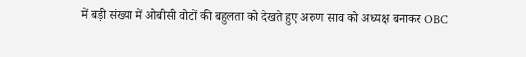में बड़ी संख्या में ओबीसी वोटों की बहुलता को देखते हुए अरुण साव को अध्यक्ष बनाकर OBC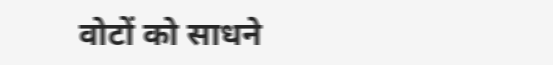वोटों को साधने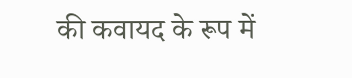की कवायद के रूप में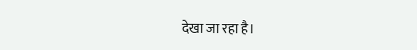देखा जा रहा है।